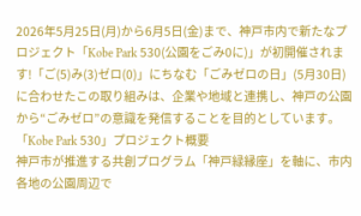2026年5月25日(月)から6月5日(金)まで、神戸市内で新たなプロジェクト「Kobe Park 530(公園をごみ0に)」が初開催されます!「ご(5)み(3)ゼロ(0)」にちなむ「ごみゼロの日」(5月30日)に合わせたこの取り組みは、企業や地域と連携し、神戸の公園から“ごみゼロ”の意識を発信することを目的としています。
「Kobe Park 530」プロジェクト概要
神戸市が推進する共創プログラム「神戸緑縁座」を軸に、市内各地の公園周辺で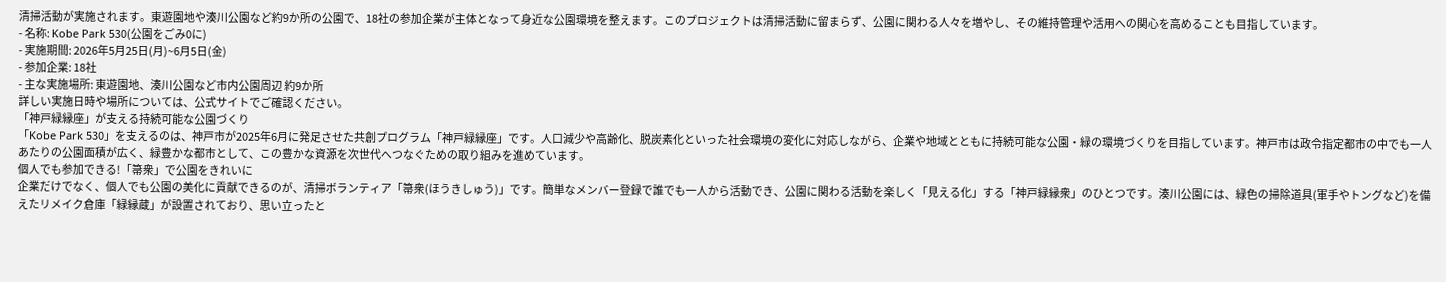清掃活動が実施されます。東遊園地や湊川公園など約9か所の公園で、18社の参加企業が主体となって身近な公園環境を整えます。このプロジェクトは清掃活動に留まらず、公園に関わる人々を増やし、その維持管理や活用への関心を高めることも目指しています。
- 名称: Kobe Park 530(公園をごみ0に)
- 実施期間: 2026年5月25日(月)~6月5日(金)
- 参加企業: 18社
- 主な実施場所: 東遊園地、湊川公園など市内公園周辺 約9か所
詳しい実施日時や場所については、公式サイトでご確認ください。
「神戸緑縁座」が支える持続可能な公園づくり
「Kobe Park 530」を支えるのは、神戸市が2025年6月に発足させた共創プログラム「神戸緑縁座」です。人口減少や高齢化、脱炭素化といった社会環境の変化に対応しながら、企業や地域とともに持続可能な公園・緑の環境づくりを目指しています。神戸市は政令指定都市の中でも一人あたりの公園面積が広く、緑豊かな都市として、この豊かな資源を次世代へつなぐための取り組みを進めています。
個人でも参加できる!「箒衆」で公園をきれいに
企業だけでなく、個人でも公園の美化に貢献できるのが、清掃ボランティア「箒衆(ほうきしゅう)」です。簡単なメンバー登録で誰でも一人から活動でき、公園に関わる活動を楽しく「見える化」する「神戸緑縁衆」のひとつです。湊川公園には、緑色の掃除道具(軍手やトングなど)を備えたリメイク倉庫「緑縁蔵」が設置されており、思い立ったと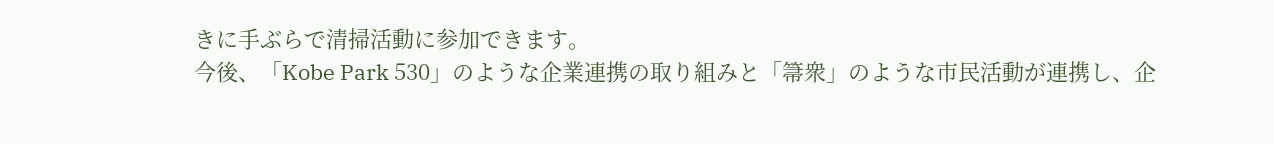きに手ぶらで清掃活動に参加できます。
今後、「Kobe Park 530」のような企業連携の取り組みと「箒衆」のような市民活動が連携し、企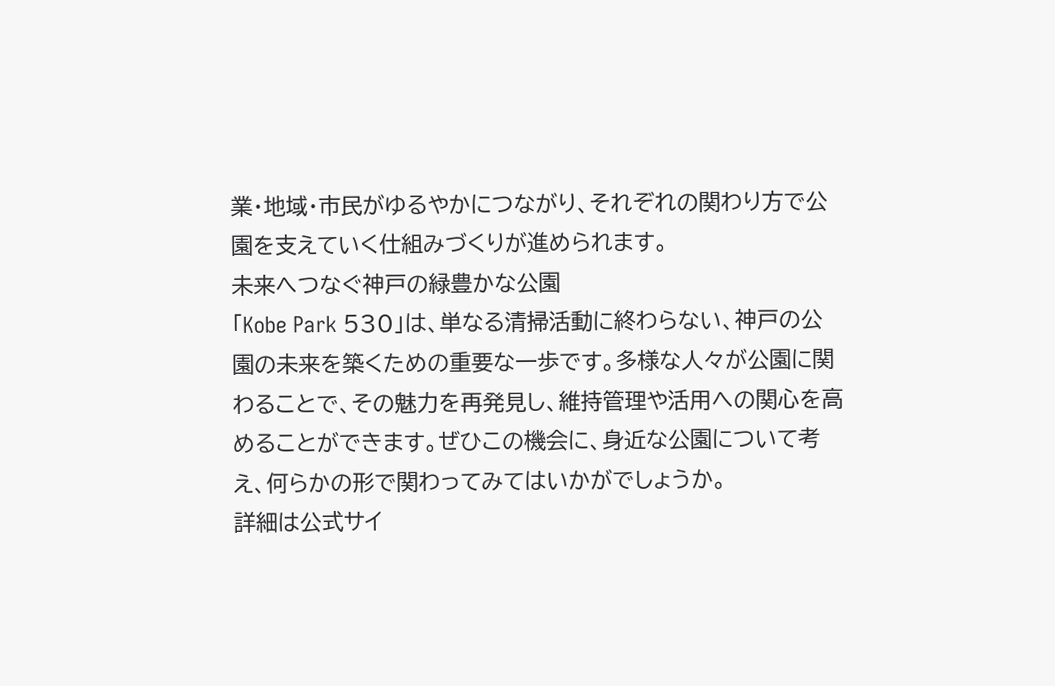業・地域・市民がゆるやかにつながり、それぞれの関わり方で公園を支えていく仕組みづくりが進められます。
未来へつなぐ神戸の緑豊かな公園
「Kobe Park 530」は、単なる清掃活動に終わらない、神戸の公園の未来を築くための重要な一歩です。多様な人々が公園に関わることで、その魅力を再発見し、維持管理や活用への関心を高めることができます。ぜひこの機会に、身近な公園について考え、何らかの形で関わってみてはいかがでしょうか。
詳細は公式サイ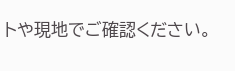トや現地でご確認ください。